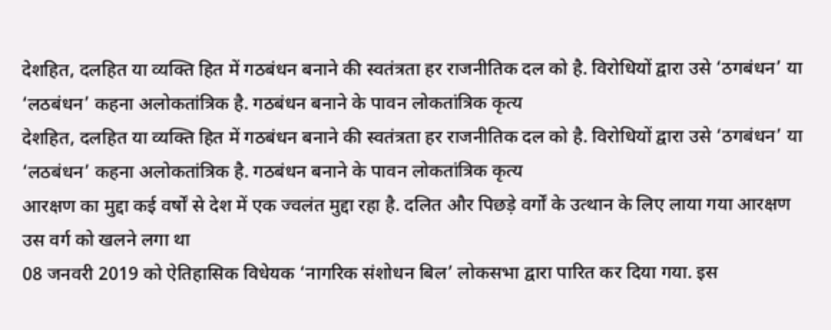देशहित, दलहित या व्यक्ति हित में गठबंधन बनाने की स्वतंत्रता हर राजनीतिक दल को है. विरोधियों द्वारा उसे ‘ठगबंधन’ या ‘लठबंधन’ कहना अलोकतांत्रिक है. गठबंधन बनाने के पावन लोकतांत्रिक कृत्य
देशहित, दलहित या व्यक्ति हित में गठबंधन बनाने की स्वतंत्रता हर राजनीतिक दल को है. विरोधियों द्वारा उसे ‘ठगबंधन’ या ‘लठबंधन’ कहना अलोकतांत्रिक है. गठबंधन बनाने के पावन लोकतांत्रिक कृत्य
आरक्षण का मुद्दा कई वर्षों से देश में एक ज्वलंत मुद्दा रहा है. दलित और पिछड़े वर्गों के उत्थान के लिए लाया गया आरक्षण उस वर्ग को खलने लगा था
08 जनवरी 2019 को ऐतिहासिक विधेयक ‘नागरिक संशोधन बिल’ लोकसभा द्वारा पारित कर दिया गया. इस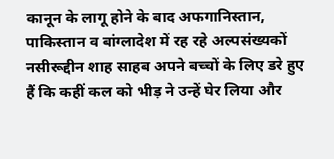कानून के लागू होने के बाद अफगानिस्तान, पाकिस्तान व बांग्लादेश में रह रहे अल्पसंख्यकों
नसीरूद्दीन शाह साहब अपने बच्चों के लिए डरे हुए हैं कि कहीं कल को भीड़ ने उन्हें घेर लिया और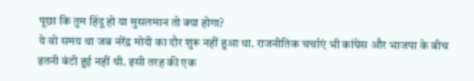पूछा कि तुम हिंदू हो या मुसलमान तो क्या होगा?
ये वो समय था जब नरेंद्र मोदी का दौर शुरू नहीं हुआ था. राजनीतिक चर्चाएं भी कांग्रेस और भाजपा के बीच इतनी बंटी हुई नहीं थी. इसी तरह की एक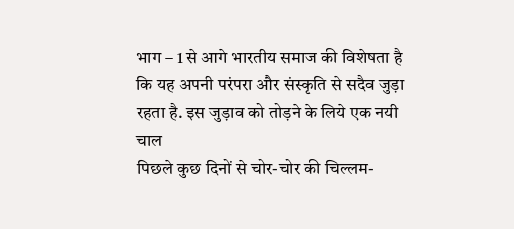भाग – 1 से आगे भारतीय समाज की विशेषता है कि यह अपनी परंपरा और संस्कृति से सदैव जुड़ा रहता है. इस जुड़ाव को तोड़ने के लिये एक नयी चाल
पिछले कुछ दिनों से चोर-चोर की चिल्लम-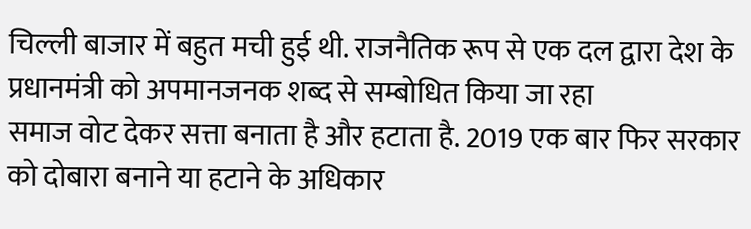चिल्ली बाजार में बहुत मची हुई थी. राजनैतिक रूप से एक दल द्वारा देश के प्रधानमंत्री को अपमानजनक शब्द से सम्बोधित किया जा रहा
समाज वोट देकर सत्ता बनाता है और हटाता है. 2019 एक बार फिर सरकार को दोबारा बनाने या हटाने के अधिकार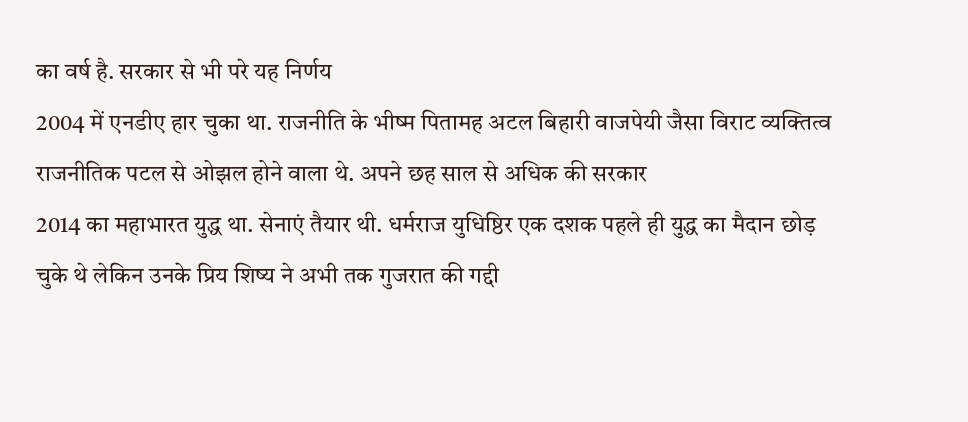का वर्ष है. सरकार से भी परे यह निर्णय
2004 में एनडीए हार चुका था. राजनीति के भीष्म पितामह अटल बिहारी वाजपेयी जैसा विराट व्यक्तित्व राजनीतिक पटल से ओझल होने वाला थे. अपने छह साल से अधिक की सरकार
2014 का महाभारत युद्ध था. सेनाएं तैयार थी. धर्मराज युधिष्ठिर एक दशक पहले ही युद्ध का मैदान छोड़ चुके थे लेकिन उनके प्रिय शिष्य ने अभी तक गुजरात की गद्दी